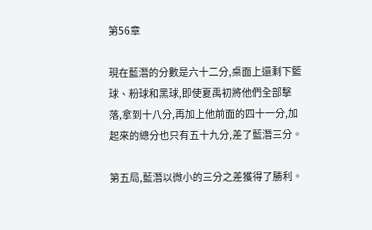第56章

現在藍潛的分數是六十二分,桌面上還剩下籃球、粉球和黑球,即使夏禹初將他們全部擊落,拿到十八分,再加上他前面的四十一分,加起來的總分也只有五十九分,差了藍潛三分。

第五局,藍潛以微小的三分之差獲得了勝利。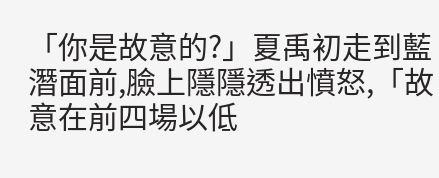「你是故意的?」夏禹初走到藍潛面前,臉上隱隱透出憤怒,「故意在前四場以低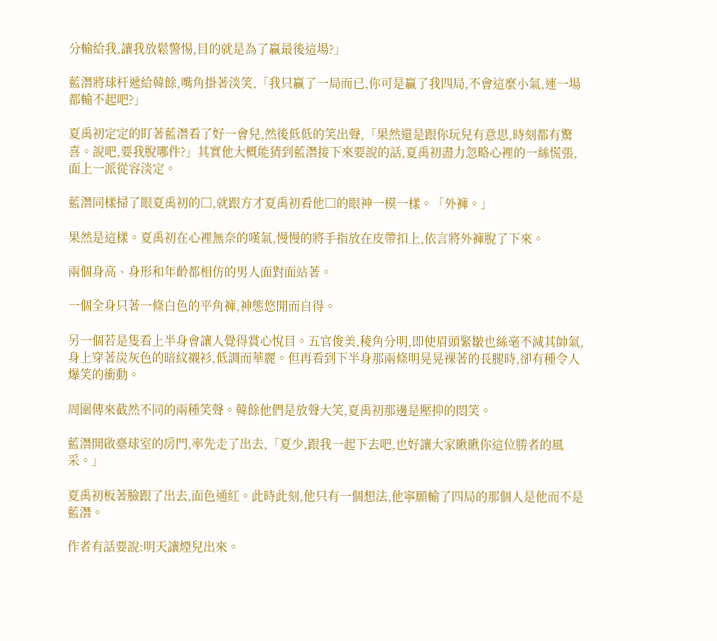分輸給我,讓我放鬆警惕,目的就是為了贏最後這場?」

藍潛將球杆遞給韓餘,嘴角掛著淡笑,「我只贏了一局而已,你可是贏了我四局,不會這麼小氣,連一場都輸不起吧?」

夏禹初定定的盯著藍潛看了好一會兒,然後低低的笑出聲,「果然還是跟你玩兒有意思,時刻都有驚喜。說吧,要我脫哪件?」其實他大概能猜到藍潛接下來要說的話,夏禹初盡力忽略心裡的一絲慌張,面上一派從容淡定。

藍潛同樣掃了眼夏禹初的□,就跟方才夏禹初看他□的眼神一模一樣。「外褲。」

果然是這樣。夏禹初在心裡無奈的嘆氣,慢慢的將手指放在皮帶扣上,依言將外褲脫了下來。

兩個身高、身形和年齡都相仿的男人面對面站著。

一個全身只著一條白色的平角褲,神態悠閒而自得。

另一個若是隻看上半身會讓人覺得賞心悅目。五官俊美,稜角分明,即使眉頭緊皺也絲毫不減其帥氣,身上穿著炭灰色的暗紋襯衫,低調而華麗。但再看到下半身那兩條明晃晃裸著的長腿時,卻有種令人爆笑的衝動。

周圍傳來截然不同的兩種笑聲。韓餘他們是放聲大笑,夏禹初那邊是壓抑的悶笑。

藍潛開啟臺球室的房門,率先走了出去,「夏少,跟我一起下去吧,也好讓大家瞅瞅你這位勝者的風采。」

夏禹初板著臉跟了出去,面色通紅。此時此刻,他只有一個想法,他寧願輸了四局的那個人是他而不是藍潛。

作者有話要說:明天讓煙兒出來。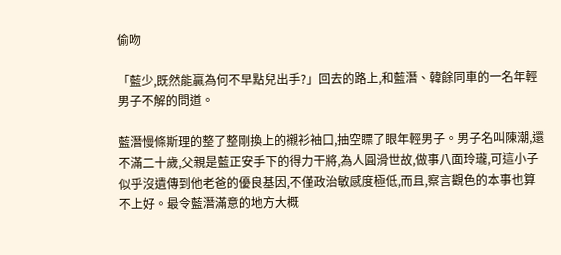偷吻

「藍少,既然能贏為何不早點兒出手?」回去的路上,和藍潛、韓餘同車的一名年輕男子不解的問道。

藍潛慢條斯理的整了整剛換上的襯衫袖口,抽空瞟了眼年輕男子。男子名叫陳潮,還不滿二十歲,父親是藍正安手下的得力干將,為人圓滑世故,做事八面玲瓏,可這小子似乎沒遺傳到他老爸的優良基因,不僅政治敏感度極低,而且,察言觀色的本事也算不上好。最令藍潛滿意的地方大概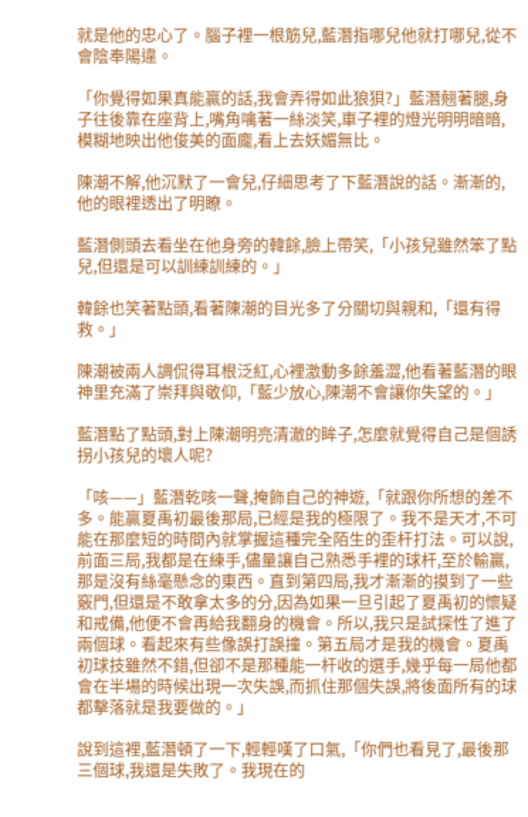就是他的忠心了。腦子裡一根筋兒,藍潛指哪兒他就打哪兒,從不會陰奉陽違。

「你覺得如果真能贏的話,我會弄得如此狼狽?」藍潛翹著腿,身子往後靠在座背上,嘴角噙著一絲淡笑,車子裡的燈光明明暗暗,模糊地映出他俊美的面龐,看上去妖媚無比。

陳潮不解,他沉默了一會兒,仔細思考了下藍潛說的話。漸漸的,他的眼裡透出了明瞭。

藍潛側頭去看坐在他身旁的韓餘,臉上帶笑,「小孩兒雖然笨了點兒,但還是可以訓練訓練的。」

韓餘也笑著點頭,看著陳潮的目光多了分關切與親和,「還有得救。」

陳潮被兩人調侃得耳根泛紅,心裡激動多餘羞澀,他看著藍潛的眼神里充滿了崇拜與敬仰,「藍少放心,陳潮不會讓你失望的。」

藍潛點了點頭,對上陳潮明亮清澈的眸子,怎麼就覺得自己是個誘拐小孩兒的壞人呢?

「咳——」藍潛乾咳一聲,掩飾自己的神遊,「就跟你所想的差不多。能贏夏禹初最後那局,已經是我的極限了。我不是天才,不可能在那麼短的時間內就掌握這種完全陌生的歪杆打法。可以說,前面三局,我都是在練手,儘量讓自己熟悉手裡的球杆,至於輸贏,那是沒有絲毫懸念的東西。直到第四局,我才漸漸的摸到了一些竅門,但還是不敢拿太多的分,因為如果一旦引起了夏禹初的懷疑和戒備,他便不會再給我翻身的機會。所以,我只是試探性了進了兩個球。看起來有些像誤打誤撞。第五局才是我的機會。夏禹初球技雖然不錯,但卻不是那種能一杆收的選手,幾乎每一局他都會在半場的時候出現一次失誤,而抓住那個失誤,將後面所有的球都擊落就是我要做的。」

說到這裡,藍潛頓了一下,輕輕嘆了口氣,「你們也看見了,最後那三個球,我還是失敗了。我現在的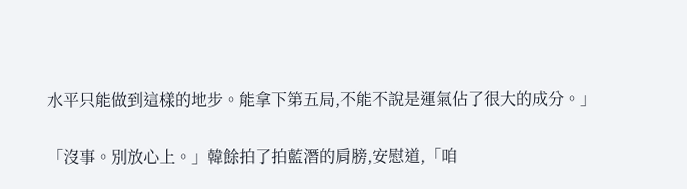水平只能做到這樣的地步。能拿下第五局,不能不說是運氣佔了很大的成分。」

「沒事。別放心上。」韓餘拍了拍藍潛的肩膀,安慰道,「咱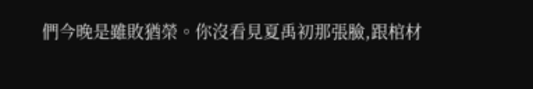們今晚是雖敗猶榮。你沒看見夏禹初那張臉,跟棺材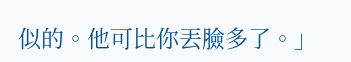似的。他可比你丟臉多了。」